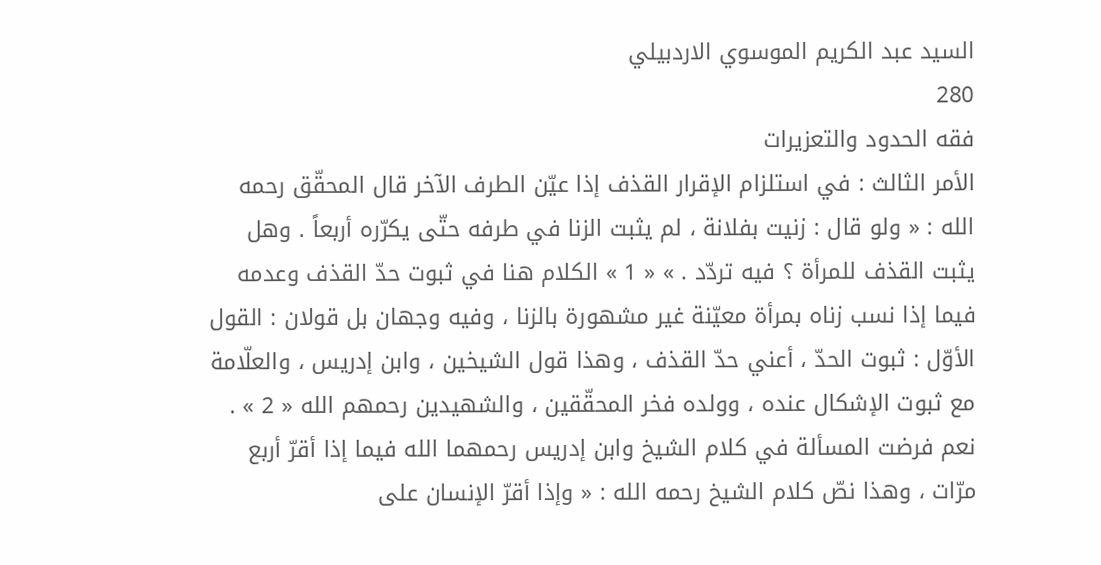السيد عبد الكريم الموسوي الاردبيلي
280
فقه الحدود والتعزيرات
الأمر الثالث : في استلزام الإقرار القذف إذا عيّن الطرف الآخر قال المحقّق رحمه الله : « ولو قال : زنيت بفلانة ، لم يثبت الزنا في طرفه حتّى يكرّره أربعاً . وهل يثبت القذف للمرأة ؟ فيه تردّد . » « 1 » الكلام هنا في ثبوت حدّ القذف وعدمه فيما إذا نسب زناه بمرأة معيّنة غير مشهورة بالزنا ، وفيه وجهان بل قولان : القول الأوّل : ثبوت الحدّ ، أعني حدّ القذف ، وهذا قول الشيخين ، وابن إدريس ، والعلّامة مع ثبوت الإشكال عنده ، وولده فخر المحقّقين ، والشهيدين رحمهم الله « 2 » . نعم فرضت المسألة في كلام الشيخ وابن إدريس رحمهما الله فيما إذا أقرّ أربع مرّات ، وهذا نصّ كلام الشيخ رحمه الله : « وإذا أقرّ الإنسان على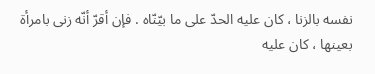نفسه بالزنا ، كان عليه الحدّ على ما بيّنّاه . فإن أقرّ أنّه زنى بامرأة بعينها ، كان عليه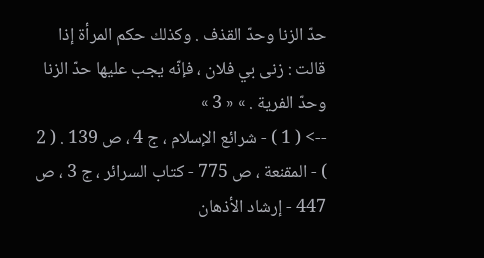حدّ الزنا وحدّ القذف . وكذلك حكم المرأة إذا قالت : زنى بي فلان ، فإنّه يجب عليها حدّ الزنا وحدّ الفرية . » « 3 »
--> ( 1 ) - شرائع الإسلام ، ج 4 ، ص 139 . ( 2 ) - المقنعة ، ص 775 - كتاب السرائر ، ج 3 ، ص 447 - إرشاد الأذهان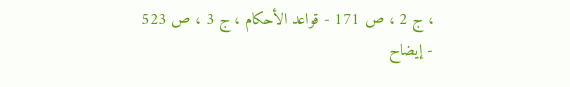، ج 2 ، ص 171 - قواعد الأحكام ، ج 3 ، ص 523 - إيضاح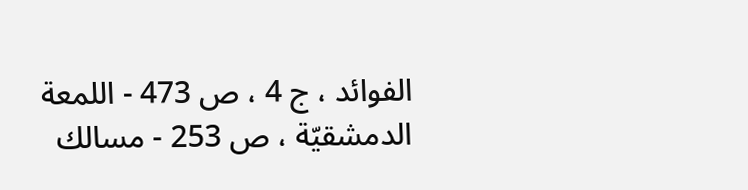الفوائد ، ج 4 ، ص 473 - اللمعة الدمشقيّة ، ص 253 - مسالك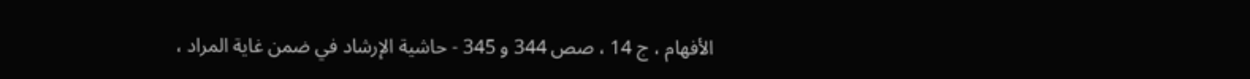الأفهام ، ج 14 ، صص 344 و 345 - حاشية الإرشاد في ضمن غاية المراد ،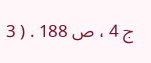ج 4 ، ص 188 . ( 3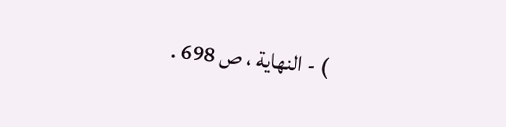) - النهاية ، ص 698 .